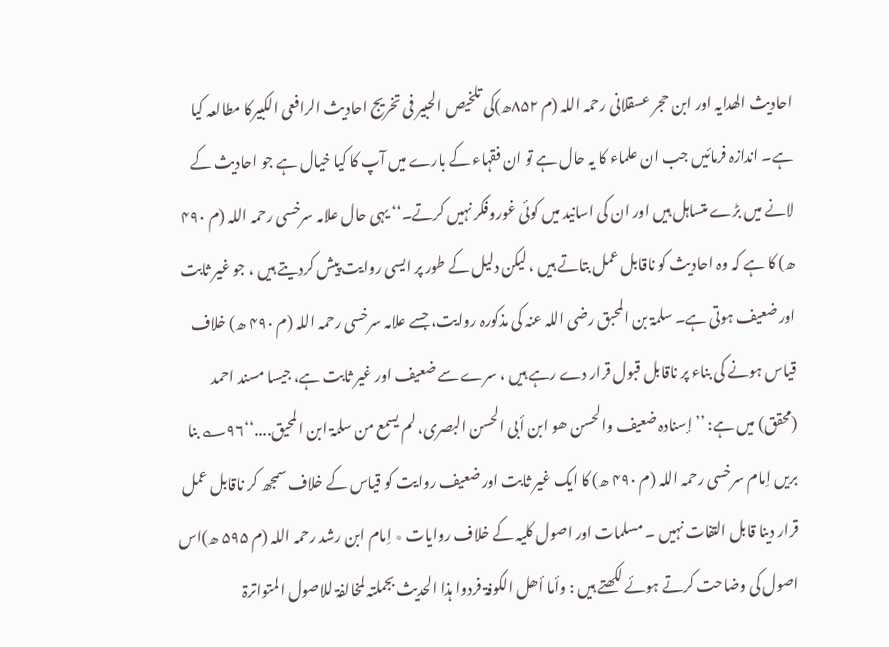احادیث الھدایہ اور ابن حجر عسقلانی رحمہ اللہ (م ۸۵۲ھ)کی تلخیص الحبیر فی تخریج احادیث الرافعی الکبیرکا مطالعہ کیا ہے۔ اندازہ فرمائیں جب ان علماء کا یہ حال ہے تو ان فقہاء کے بارے میں آپ کا کیا خیال ہے جو احادیث کے لانے میں بڑے متساہل ہیں اور ان کی اسانید میں کوئی غوروفکر نہیں کرتے۔‘‘ یہی حال علامہ سرخسی رحمہ اللہ (م ۴۹۰ ھ) کا ہے کہ وہ احادیث کو ناقابل عمل بتاتے ہیں ، لیکن دلیل کے طور پر ایسی روایت پیش کردیتے ہیں ، جو غیر ثابت اور ضعیف ہوتی ہے۔ سلمۃ بن المحبق رضی اللہ عنہ کی مذکورہ روایت، جسے علامہ سرخسی رحمہ اللہ (م ۴۹۰ ھ) خلاف قیاس ہونے کی بناء پر ناقابل قبول قرار دے رہے ہیں ، سرے سے ضعیف اور غیر ثابت ہے، جیسا مسند احمد (محقق) میں ہے: ’’ إسنادہ ضعیف والحسن ھو ابن أبی الحسن البصری، لم یسمع من سلمۃ ابن المحیق....‘‘۹۶؎ بنا بریں اِمام سرخسی رحمہ اللہ (م ۴۹۰ ھ) کا ایک غیر ثابت اور ضعیف روایت کو قیاس کے خلاف سمجھ کر ناقابل عمل قرار دینا قابل التفات نہیں ۔ مسلمات اور اصول کلیہ کے خلاف روایات ٭ اِمام ابن رشد رحمہ اللہ (م ۵۹۵ ھ)اس اصول کی وضاحت کرتے ہوئے لکھتے ہیں : وأما أھل الکوفۃ فردوا ہذا الحدیث بجملتہ لمخالفۃ للاصول المتواترۃ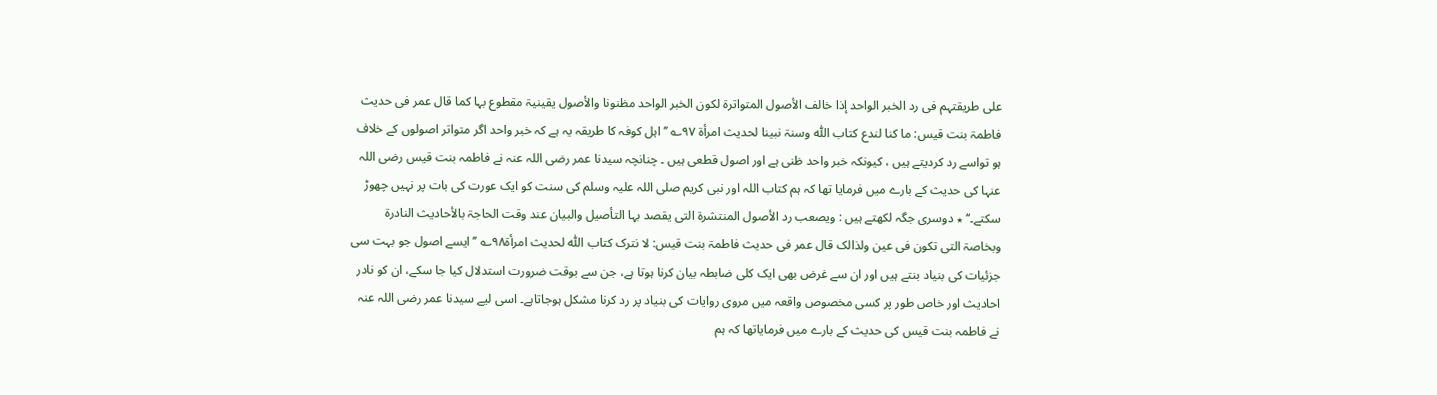علی طریقتہم فی رد الخبر الواحد إذا خالف الأصول المتواترۃ لکون الخبر الواحد مظنونا والأصول یقینیۃ مقطوع بہا کما قال عمر فی حدیث فاطمۃ بنت قیس: ما کنا لندع کتاب اللّٰہ وسنۃ نبینا لحدیث امرأۃ ۹۷؎ ’’ اہل کوفہ کا طریقہ یہ ہے کہ خبر واحد اگر متواتر اصولوں کے خلاف ہو تواسے رد کردیتے ہیں ، کیونکہ خبر واحد ظنی ہے اور اصول قطعی ہیں ۔ چنانچہ سیدنا عمر رضی اللہ عنہ نے فاطمہ بنت قیس رضی اللہ عنہا کی حدیث کے بارے میں فرمایا تھا کہ ہم کتاب اللہ اور نبی کریم صلی اللہ عليہ وسلم کی سنت کو ایک عورت کی بات پر نہیں چھوڑ سکتے۔‘‘ ٭ دوسری جگہ لکھتے ہیں : ویصعب رد الأصول المنتشرۃ التی یقصد بہا التأصیل والبیان عند وقت الحاجۃ بالأحادیث النادرۃ وبخاصۃ التی تکون فی عین ولذالک قال عمر فی حدیث فاطمۃ بنت قیس: لا نترک کتاب اللّٰہ لحدیث امرأۃ۹۸؎ ’’ایسے اصول جو بہت سی جزئیات کی بنیاد بنتے ہیں اور ان سے غرض بھی ایک کلی ضابطہ بیان کرنا ہوتا ہے، جن سے بوقت ضرورت استدلال کیا جا سکے، ان کو نادر احادیث اور خاص طور پر کسی مخصوص واقعہ میں مروی روایات کی بنیاد پر رد کرنا مشکل ہوجاتاہے۔ اسی لیے سیدنا عمر رضی اللہ عنہ نے فاطمہ بنت قیس کی حدیث کے بارے میں فرمایاتھا کہ ہم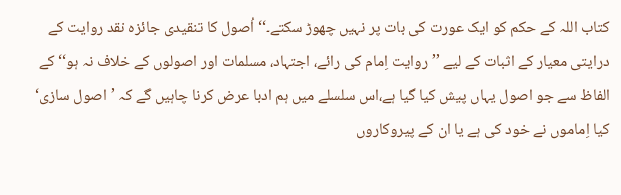کتاب اللہ کے حکم کو ایک عورت کی بات پر نہیں چھوڑ سکتے۔‘‘ اُصول کا تنقیدی جائزہ نقد روایت کے درایتی معیار کے اثبات کے لیے ’’روایت اِمام کی رائے، اجتہاد، مسلمات اور اصولوں کے خلاف نہ ہو‘‘ کے الفاظ سے جو اصول یہاں پیش کیا گیا ہے،اس سلسلے میں ہم ادبا عرض کرنا چاہیں گے کہ ’اصول سازی‘ کیا اِماموں نے خود کی ہے یا ان کے پیروکاروں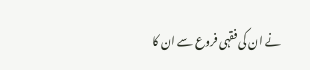نے ان کی فقہی فروع سے ان کا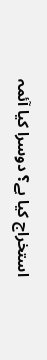استخراج کیا ہے؟ دوسرا کیا آئمہ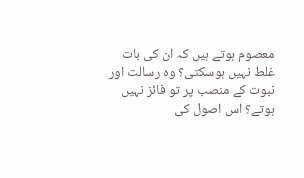معصوم ہوتے ہیں کہ ان کی بات غلط نہیں ہوسکتی؟ وہ رسالت اور نبوت کے منصب پر تو فائز نہیں ہوتے؟ اس اصول کی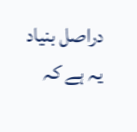دراصل بنیاد یہ ہے کہ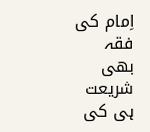اِمام کی فقہ بھی شریعت ہی کی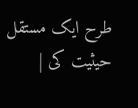طرح ایک مستقل حیثیت کی |